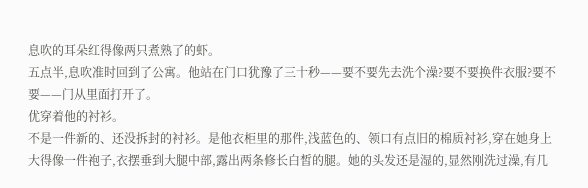息吹的耳朵红得像两只煮熟了的虾。
五点半,息吹准时回到了公寓。他站在门口犹豫了三十秒——要不要先去洗个澡?要不要换件衣服?要不要——门从里面打开了。
优穿着他的衬衫。
不是一件新的、还没拆封的衬衫。是他衣柜里的那件,浅蓝色的、领口有点旧的棉质衬衫,穿在她身上大得像一件袍子,衣摆垂到大腿中部,露出两条修长白皙的腿。她的头发还是湿的,显然刚洗过澡,有几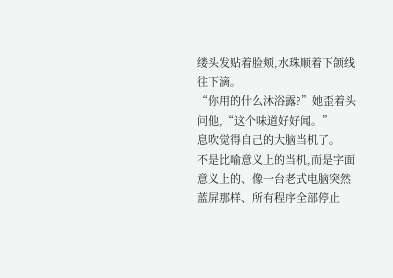缕头发贴着脸颊,水珠顺着下颌线往下滴。
“你用的什么沐浴露?”她歪着头问他,“这个味道好好闻。”
息吹觉得自己的大脑当机了。
不是比喻意义上的当机,而是字面意义上的、像一台老式电脑突然蓝屏那样、所有程序全部停止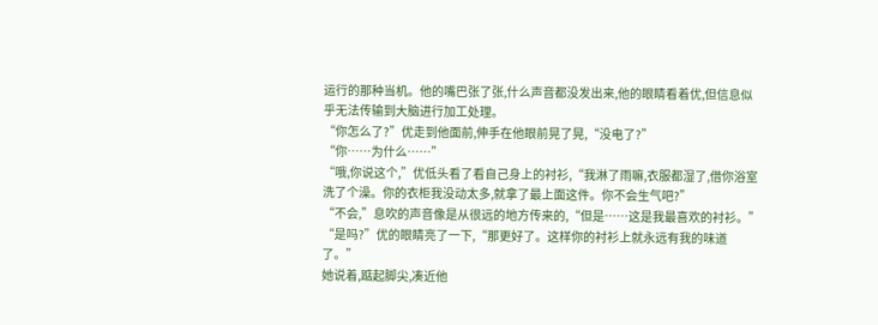运行的那种当机。他的嘴巴张了张,什么声音都没发出来,他的眼睛看着优,但信息似乎无法传输到大脑进行加工处理。
“你怎么了?”优走到他面前,伸手在他眼前晃了晃,“没电了?”
“你……为什么……”
“哦,你说这个,”优低头看了看自己身上的衬衫,“我淋了雨嘛,衣服都湿了,借你浴室洗了个澡。你的衣柜我没动太多,就拿了最上面这件。你不会生气吧?”
“不会,”息吹的声音像是从很远的地方传来的,“但是……这是我最喜欢的衬衫。”
“是吗?”优的眼睛亮了一下,“那更好了。这样你的衬衫上就永远有我的味道了。”
她说着,踮起脚尖,凑近他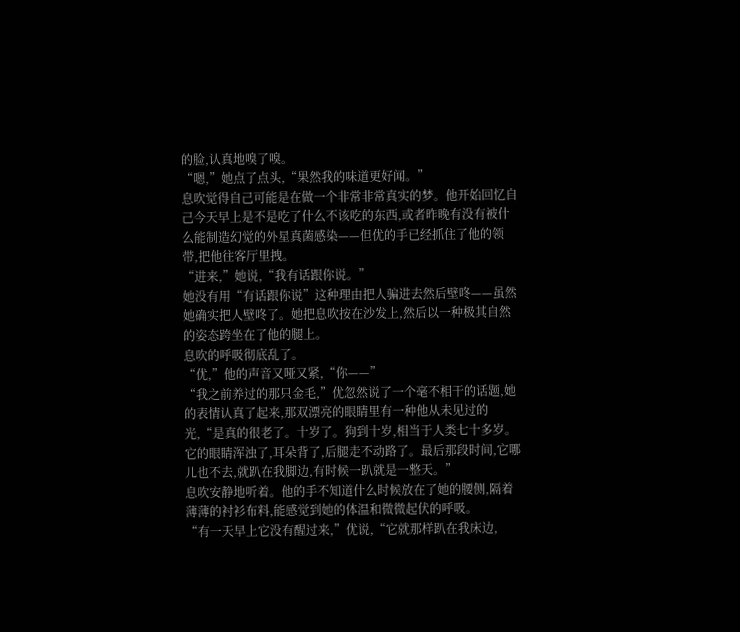的脸,认真地嗅了嗅。
“嗯,”她点了点头,“果然我的味道更好闻。”
息吹觉得自己可能是在做一个非常非常真实的梦。他开始回忆自己今天早上是不是吃了什么不该吃的东西,或者昨晚有没有被什么能制造幻觉的外星真菌感染——但优的手已经抓住了他的领带,把他往客厅里拽。
“进来,”她说,“我有话跟你说。”
她没有用“有话跟你说”这种理由把人骗进去然后壁咚——虽然她确实把人壁咚了。她把息吹按在沙发上,然后以一种极其自然的姿态跨坐在了他的腿上。
息吹的呼吸彻底乱了。
“优,”他的声音又哑又紧,“你——”
“我之前养过的那只金毛,”优忽然说了一个毫不相干的话题,她的表情认真了起来,那双漂亮的眼睛里有一种他从未见过的光,“是真的很老了。十岁了。狗到十岁,相当于人类七十多岁。它的眼睛浑浊了,耳朵背了,后腿走不动路了。最后那段时间,它哪儿也不去,就趴在我脚边,有时候一趴就是一整天。”
息吹安静地听着。他的手不知道什么时候放在了她的腰侧,隔着薄薄的衬衫布料,能感觉到她的体温和微微起伏的呼吸。
“有一天早上它没有醒过来,”优说,“它就那样趴在我床边,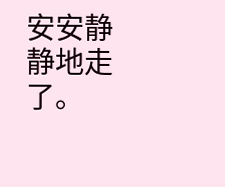安安静静地走了。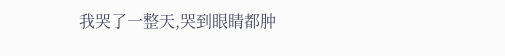我哭了一整天,哭到眼睛都肿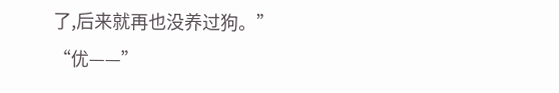了,后来就再也没养过狗。”
“优——”